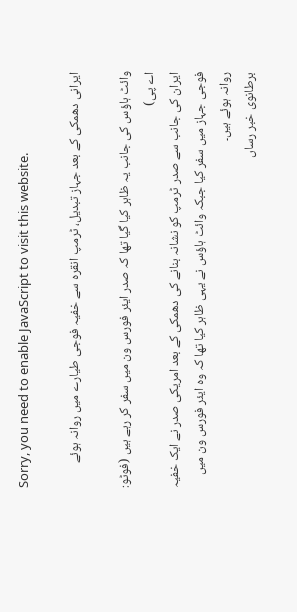Sorry, you need to enable JavaScript to visit this website.

ایرانی دھمکی کے بعد جہاز تبدیل، ٹرمپ انقرہ سے خفیہ فوجی طیارے میں روانہ ہوئے

وائٹ ہاؤس کی جانب یہ ظاہر کیا گیا تھا کہ صدر ایئر فورس ون میں سفر کر رہے ہیں (فوٹو: اے پی)
ایران کی جانب سے صدر ٹرمپ کو نشانہ بنانے کی دھمکی کے بعد امریکی صدر نے ایک خفیہ فوجی جہاز میں سفر کیا جبکہ وائٹ ہاؤس نے یہی ظاہر کیا تھا کہ وہ ایئر فورس ون میں روانہ ہوئے ہیں۔
برطانوی خبر رساں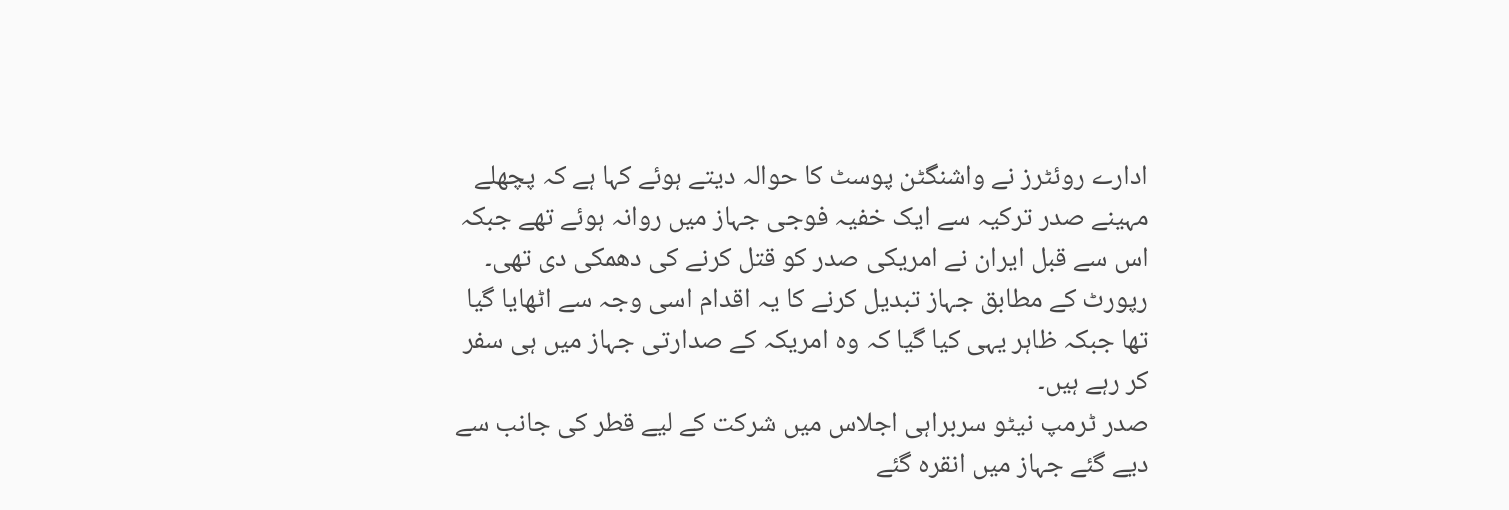ادارے روئٹرز نے واشنگٹن پوسٹ کا حوالہ دیتے ہوئے کہا ہے کہ پچھلے مہینے صدر ترکیہ سے ایک خفیہ فوجی جہاز میں روانہ ہوئے تھے جبکہ اس سے قبل ایران نے امریکی صدر کو قتل کرنے کی دھمکی دی تھی۔
رپورٹ کے مطابق جہاز تبدیل کرنے کا یہ اقدام اسی وجہ سے اٹھایا گیا تھا جبکہ ظاہر یہی کیا گیا کہ وہ امریکہ کے صدارتی جہاز میں ہی سفر کر رہے ہیں۔
صدر ٹرمپ نیٹو سربراہی اجلاس میں شرکت کے لیے قطر کی جانب سے دیے گئے جہاز میں انقرہ گئے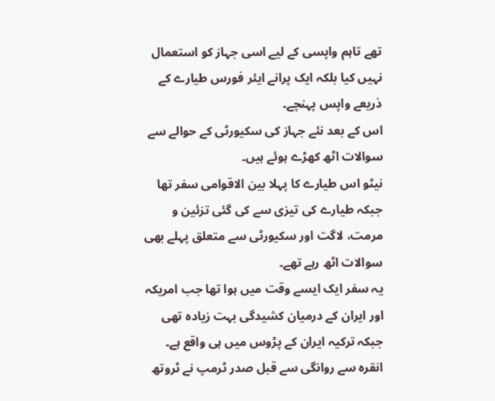تھے تاہم واپسی کے لیے اسی جہاز کو استعمال نہیں کیا بلکہ ایک پرانے ایئر فورس طیارے کے ذریعے واپس پہنچے۔
اس کے بعد نئے جہاز کی سکیورٹی کے حوالے سے سوالات اٹھ کھڑے ہوئے ہیں۔
نیٹو اس طیارے کا پہلا بین الاقوامی سفر تھا جبکہ طیارے کی تیزی سے کی گئی تزئین و مرمت، لاگت اور سکیورٹی سے متعلق پہلے بھی سوالات اٹھ رہے تھے۔
یہ سفر ایک ایسے وقت میں ہوا تھا جب امریکہ اور ایران کے درمیان کشیدگی بہت زیادہ تھی جبکہ ترکیہ ایران کے پڑوس میں ہی واقع ہے۔
انقرہ سے روانگی سے قبل صدر ٹرمپ نے ٹروتھ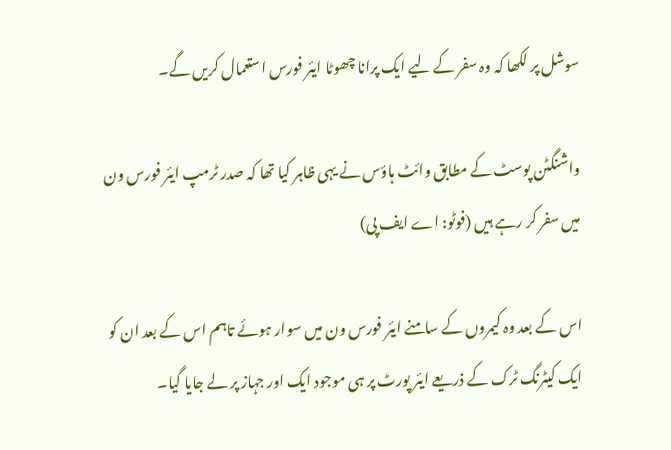سوشل پر لکھا کہ وہ سفر کے لیے ایک پرانا چھوٹا ایئر فورس استعمال کریں گے۔

واشنگٹن پوسٹ کے مطابق وائٹ ہاؤس نے یہی ظاہر کیا تھا کہ صدر ٹرمپ ایئر فورس ون میں سفر کر رہے ہیں (فوٹو: اے ایف پی)

اس کے بعد وہ کیمروں کے سامنے ایئر فورس ون میں سوار ہوئے تاہم اس کے بعد ان کو ایک کیٹرنگ ٹرک کے ذریعے ایئر پورٹ پر ہی موجود ایک اور جہاز پر لے جایا گیا۔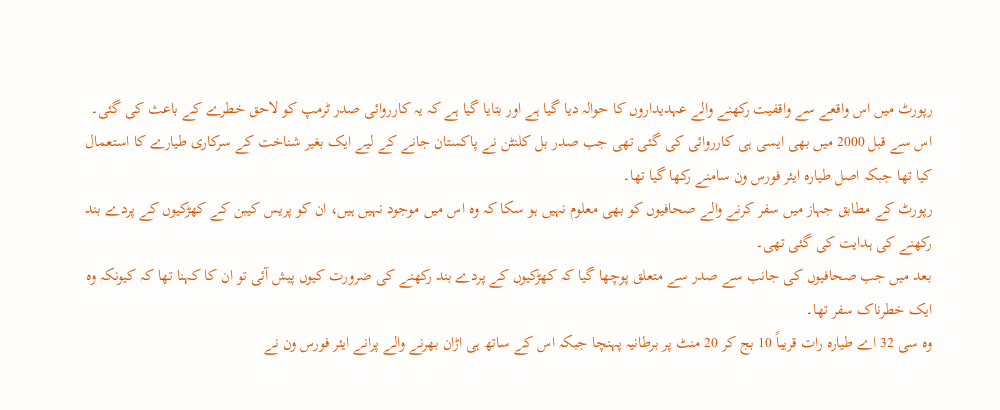رپورٹ میں اس واقعے سے واقفیت رکھنے والے عہدیداروں کا حوالہ دیا گیا ہے اور بتایا گیا ہے کہ یہ کارروائی صدر ٹرمپ کو لاحق خطرے کے باعث کی گئی۔
اس سے قبل 2000 میں بھی ایسی ہی کارروائی کی گئی تھی جب صدر بل کلنٹن نے پاکستان جانے کے لیے ایک بغیر شناخت کے سرکاری طیارے کا استعمال کیا تھا جبکہ اصل طیارہ ایئر فورس ون سامنے رکھا گیا تھا۔
رپورٹ کے مطابق جہاز میں سفر کرنے والے صحافیوں کو بھی معلوم نہیں ہو سکا کہ وہ اس میں موجود نہیں ہیں، ان کو پریس کیبن کے کھڑکیوں کے پردے بند رکھنے کی ہدایت کی گئی تھی۔
بعد میں جب صحافیوں کی جانب سے صدر سے متعلق پوچھا گیا کہ کھڑکیوں کے پردے بند رکھنے کی ضرورت کیوں پیش آئی تو ان کا کہنا تھا کہ کیونکہ وہ ایک خطرناک سفر تھا۔
وہ سی 32 اے طیارہ رات قریباً 10 بج کر 20 منٹ پر برطانیہ پہنچا جبکہ اس کے ساتھ ہی اڑان بھرنے والے پرانے ایئر فورس ون نے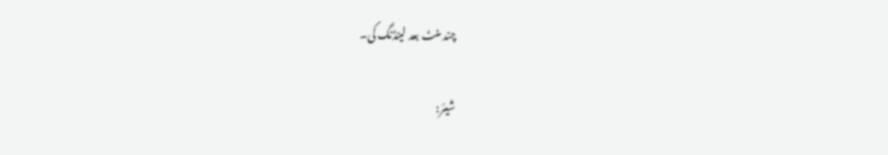چند منٹ بعد لینڈنگ کی۔

شیئر: